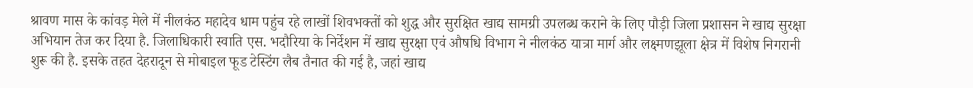श्रावण मास के कांवड़ मेले में नीलकंठ महादेव धाम पहुंच रहे लाखों शिवभक्तों को शुद्ध और सुरक्षित खाद्य सामग्री उपलब्ध कराने के लिए पौड़ी जिला प्रशासन ने खाद्य सुरक्षा अभियान तेज कर दिया है. जिलाधिकारी स्वाति एस. भदौरिया के निर्देशन में खाद्य सुरक्षा एवं औषधि विभाग ने नीलकंठ यात्रा मार्ग और लक्ष्मणझूला क्षेत्र में विशेष निगरानी शुरू की है. इसके तहत देहरादून से मोबाइल फूड टेस्टिंग लैब तैनात की गई है, जहां खाद्य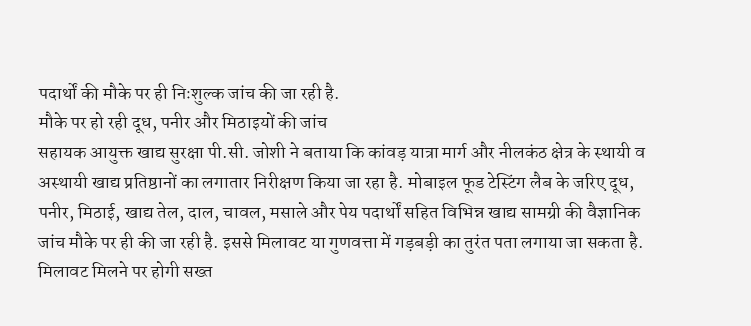पदार्थों की मौके पर ही निःशुल्क जांच की जा रही है.
मौके पर हो रही दूध, पनीर और मिठाइयों की जांच
सहायक आयुक्त खाद्य सुरक्षा पी.सी. जोशी ने बताया कि कांवड़ यात्रा मार्ग और नीलकंठ क्षेत्र के स्थायी व अस्थायी खाद्य प्रतिष्ठानों का लगातार निरीक्षण किया जा रहा है. मोबाइल फूड टेस्टिंग लैब के जरिए दूध, पनीर, मिठाई, खाद्य तेल, दाल, चावल, मसाले और पेय पदार्थों सहित विभिन्न खाद्य सामग्री की वैज्ञानिक जांच मौके पर ही की जा रही है. इससे मिलावट या गुणवत्ता में गड़बड़ी का तुरंत पता लगाया जा सकता है.
मिलावट मिलने पर होगी सख्त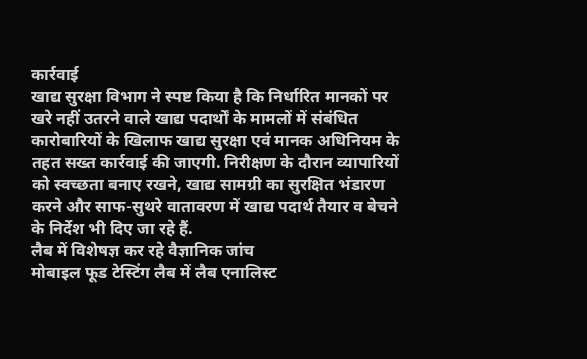कार्रवाई
खाद्य सुरक्षा विभाग ने स्पष्ट किया है कि निर्धारित मानकों पर खरे नहीं उतरने वाले खाद्य पदार्थों के मामलों में संबंधित कारोबारियों के खिलाफ खाद्य सुरक्षा एवं मानक अधिनियम के तहत सख्त कार्रवाई की जाएगी. निरीक्षण के दौरान व्यापारियों को स्वच्छता बनाए रखने, खाद्य सामग्री का सुरक्षित भंडारण करने और साफ-सुथरे वातावरण में खाद्य पदार्थ तैयार व बेचने के निर्देश भी दिए जा रहे हैं.
लैब में विशेषज्ञ कर रहे वैज्ञानिक जांच
मोबाइल फूड टेस्टिंग लैब में लैब एनालिस्ट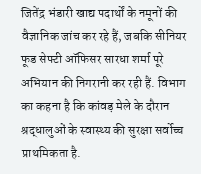जितेंद्र भंडारी खाद्य पदार्थों के नमूनों की वैज्ञानिक जांच कर रहे हैं, जबकि सीनियर फूड सेफ्टी ऑफिसर सारधा शर्मा पूरे अभियान की निगरानी कर रही हैं. विभाग का कहना है कि कांवड़ मेले के दौरान श्रद्धालुओं के स्वास्थ्य की सुरक्षा सर्वोच्च प्राथमिकता है.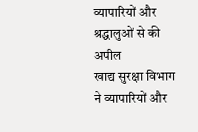व्यापारियों और श्रद्धालुओं से की अपील
खाद्य सुरक्षा विभाग ने व्यापारियों और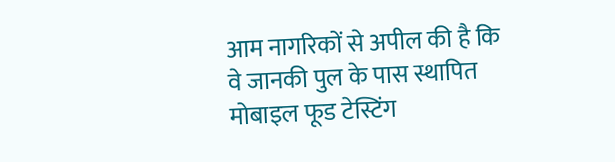आम नागरिकों से अपील की है कि वे जानकी पुल के पास स्थापित मोबाइल फूड टेस्टिंग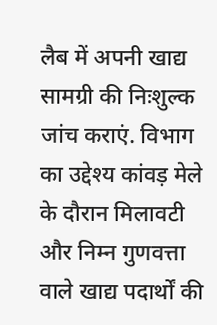लैब में अपनी खाद्य सामग्री की निःशुल्क जांच कराएं. विभाग का उद्देश्य कांवड़ मेले के दौरान मिलावटी और निम्न गुणवत्ता वाले खाद्य पदार्थों की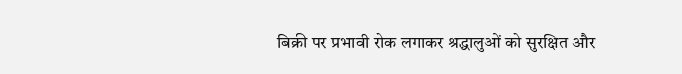बिक्री पर प्रभावी रोक लगाकर श्रद्धालुओं को सुरक्षित और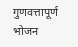गुणवत्तापूर्ण भोजन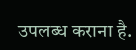उपलब्ध कराना है.